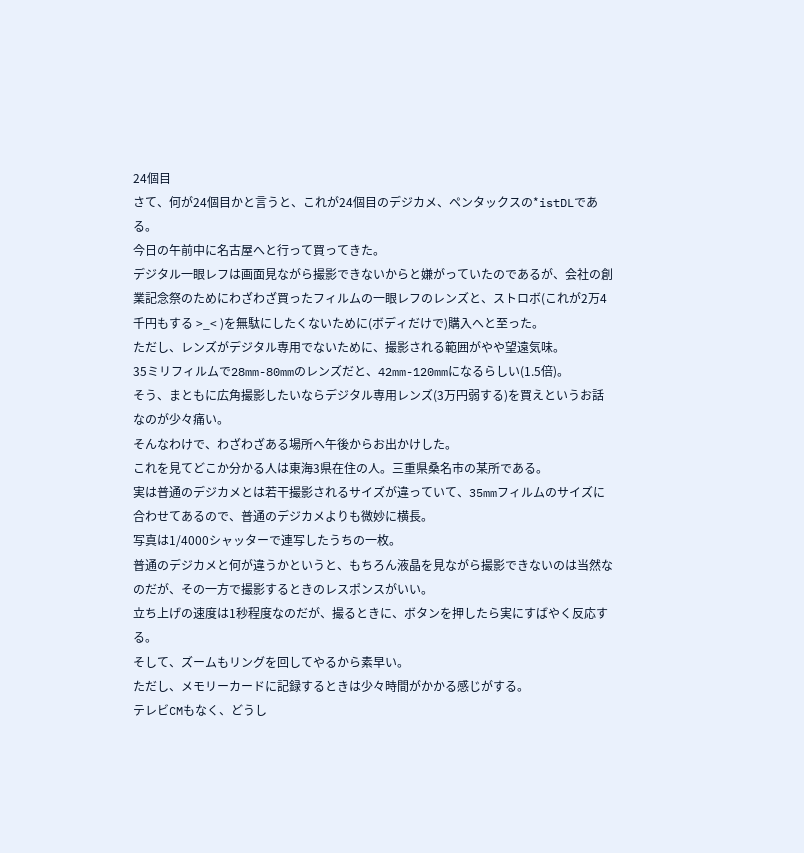24個目
さて、何が24個目かと言うと、これが24個目のデジカメ、ペンタックスの*istDLである。
今日の午前中に名古屋へと行って買ってきた。
デジタル一眼レフは画面見ながら撮影できないからと嫌がっていたのであるが、会社の創業記念祭のためにわざわざ買ったフィルムの一眼レフのレンズと、ストロボ(これが2万4千円もする >_< )を無駄にしたくないために(ボディだけで)購入へと至った。
ただし、レンズがデジタル専用でないために、撮影される範囲がやや望遠気味。
35ミリフィルムで28mm-80mmのレンズだと、42mm-120mmになるらしい(1.5倍)。
そう、まともに広角撮影したいならデジタル専用レンズ(3万円弱する)を買えというお話なのが少々痛い。
そんなわけで、わざわざある場所へ午後からお出かけした。
これを見てどこか分かる人は東海3県在住の人。三重県桑名市の某所である。
実は普通のデジカメとは若干撮影されるサイズが違っていて、35mmフィルムのサイズに合わせてあるので、普通のデジカメよりも微妙に横長。
写真は1/4000シャッターで連写したうちの一枚。
普通のデジカメと何が違うかというと、もちろん液晶を見ながら撮影できないのは当然なのだが、その一方で撮影するときのレスポンスがいい。
立ち上げの速度は1秒程度なのだが、撮るときに、ボタンを押したら実にすばやく反応する。
そして、ズームもリングを回してやるから素早い。
ただし、メモリーカードに記録するときは少々時間がかかる感じがする。
テレビCMもなく、どうし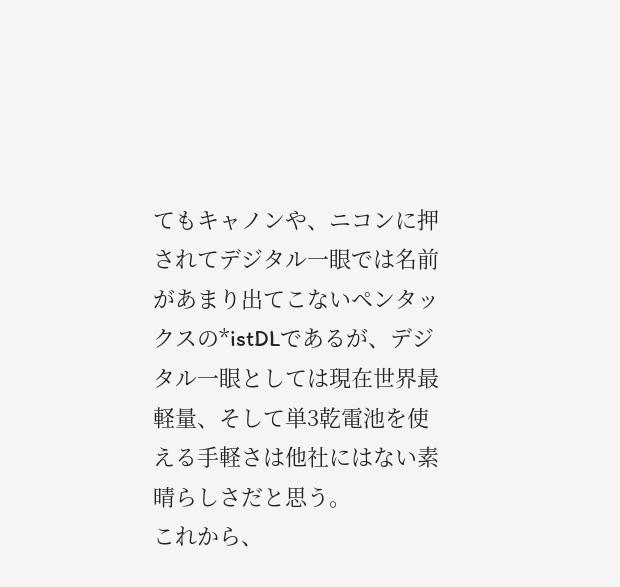てもキャノンや、ニコンに押されてデジタル一眼では名前があまり出てこないペンタックスの*istDLであるが、デジタル一眼としては現在世界最軽量、そして単3乾電池を使える手軽さは他社にはない素晴らしさだと思う。
これから、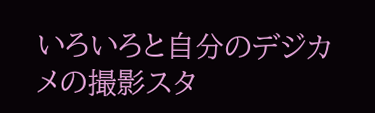いろいろと自分のデジカメの撮影スタ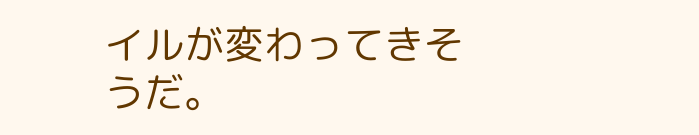イルが変わってきそうだ。